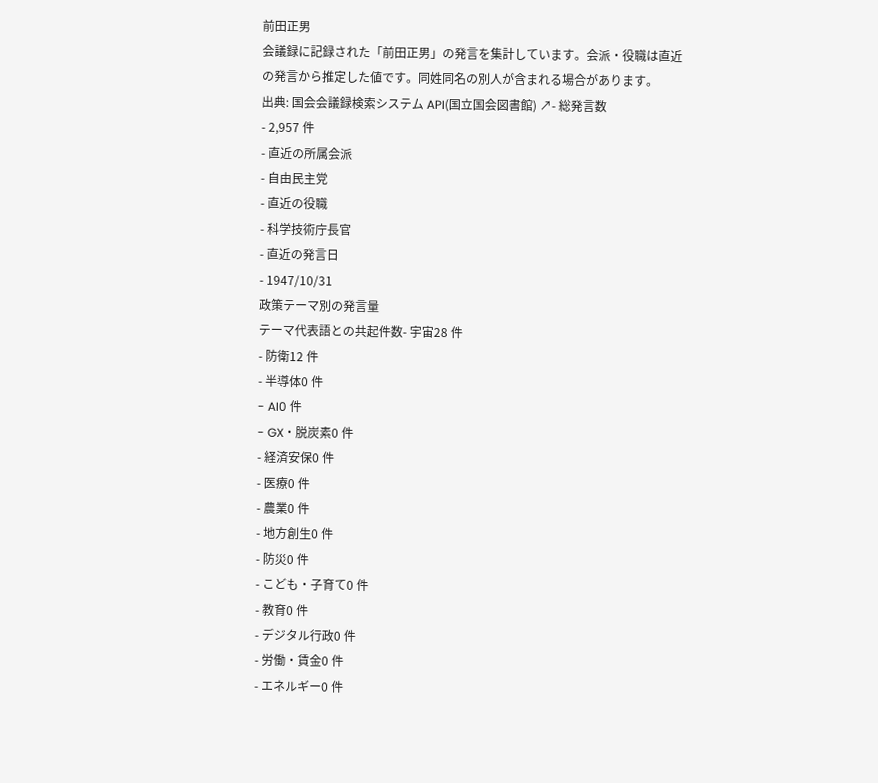前田正男
会議録に記録された「前田正男」の発言を集計しています。会派・役職は直近の発言から推定した値です。同姓同名の別人が含まれる場合があります。
出典: 国会会議録検索システム API(国立国会図書館) ↗- 総発言数
- 2,957 件
- 直近の所属会派
- 自由民主党
- 直近の役職
- 科学技術庁長官
- 直近の発言日
- 1947/10/31
政策テーマ別の発言量
テーマ代表語との共起件数- 宇宙28 件
- 防衛12 件
- 半導体0 件
- AI0 件
- GX・脱炭素0 件
- 経済安保0 件
- 医療0 件
- 農業0 件
- 地方創生0 件
- 防災0 件
- こども・子育て0 件
- 教育0 件
- デジタル行政0 件
- 労働・賃金0 件
- エネルギー0 件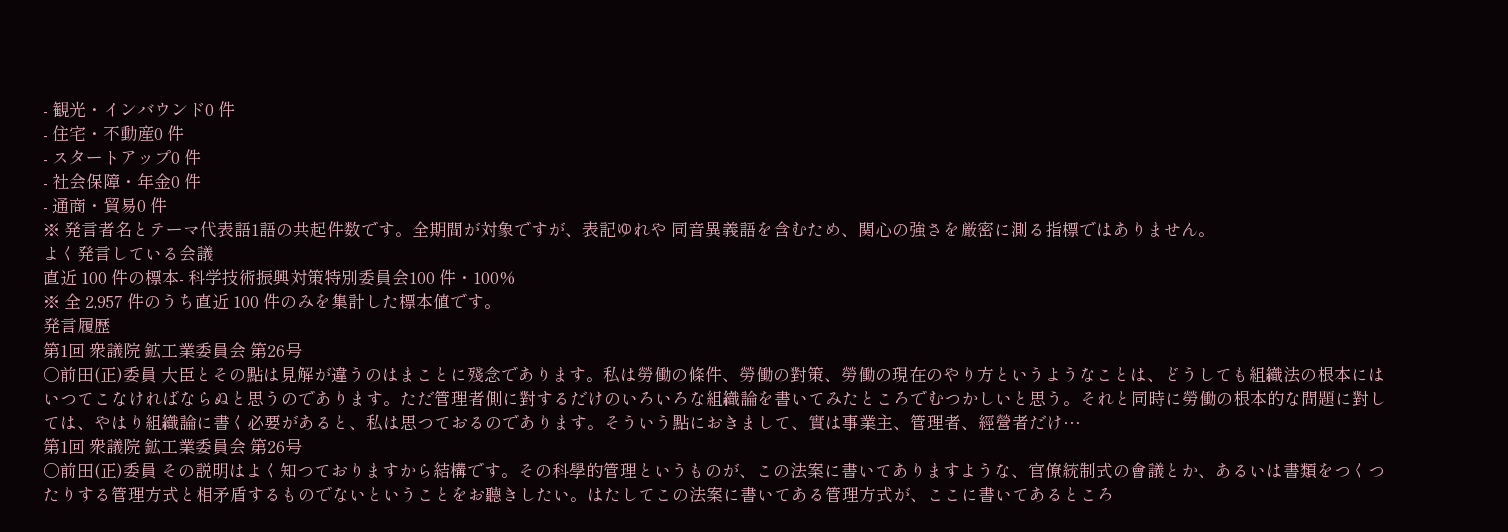- 観光・インバウンド0 件
- 住宅・不動産0 件
- スタートアップ0 件
- 社会保障・年金0 件
- 通商・貿易0 件
※ 発言者名とテーマ代表語1語の共起件数です。全期間が対象ですが、表記ゆれや 同音異義語を含むため、関心の強さを厳密に測る指標ではありません。
よく発言している会議
直近 100 件の標本- 科学技術振興対策特別委員会100 件・100%
※ 全 2,957 件のうち直近 100 件のみを集計した標本値です。
発言履歴
第1回 衆議院 鉱工業委員会 第26号
○前田(正)委員 大臣とその點は見解が違うのはまことに殘念であります。私は勞働の條件、勞働の對策、勞働の現在のやり方というようなことは、どうしても組織法の根本にはいつてこなければならぬと思うのであります。ただ管理者側に對するだけのいろいろな組織論を書いてみたところでむつかしいと思う。それと同時に勞働の根本的な問題に對しては、やはり組織論に書く必要があると、私は思つておるのであります。そういう點におきまして、實は事業主、管理者、經營者だけ…
第1回 衆議院 鉱工業委員会 第26号
○前田(正)委員 その説明はよく知つておりますから結構です。その科學的管理というものが、この法案に書いてありますような、官僚統制式の會議とか、あるいは書類をつくつたりする管理方式と相矛盾するものでないということをお聽きしたい。はたしてこの法案に書いてある管理方式が、ここに書いてあるところ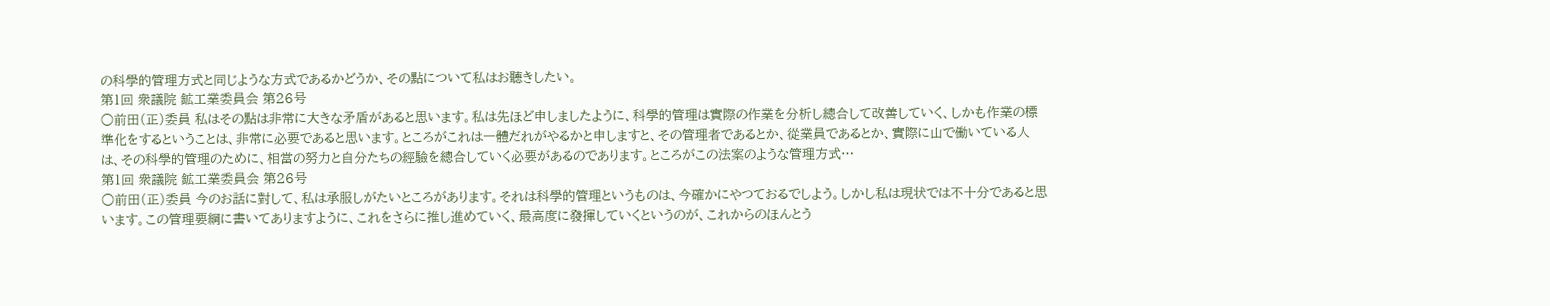の科學的管理方式と同じような方式であるかどうか、その點について私はお聽きしたい。
第1回 衆議院 鉱工業委員会 第26号
○前田(正)委員 私はその點は非常に大きな矛盾があると思います。私は先ほど申しましたように、科學的管理は實際の作業を分析し總合して改善していく、しかも作業の標準化をするということは、非常に必要であると思います。ところがこれは一體だれがやるかと申しますと、その管理者であるとか、從業員であるとか、實際に山で働いている人は、その科學的管理のために、相當の努力と自分たちの經驗を總合していく必要があるのであります。ところがこの法案のような管理方式…
第1回 衆議院 鉱工業委員会 第26号
○前田(正)委員 今のお話に對して、私は承服しがたいところがあります。それは科學的管理というものは、今確かにやつておるでしよう。しかし私は現状では不十分であると思います。この管理要綱に書いてありますように、これをさらに推し進めていく、最高度に發揮していくというのが、これからのほんとう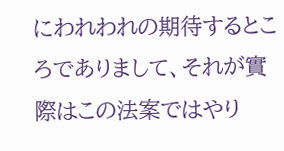にわれわれの期待するところでありまして、それが實際はこの法案ではやり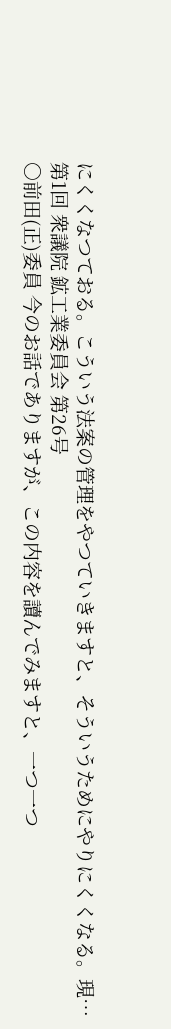にくくなつておる。こういう法案の管理をやつていきますと、そういうためにやりにくくなる。現…
第1回 衆議院 鉱工業委員会 第26号
○前田(正)委員 今のお話でありますが、この内容を讀んでみますと、一つ一つ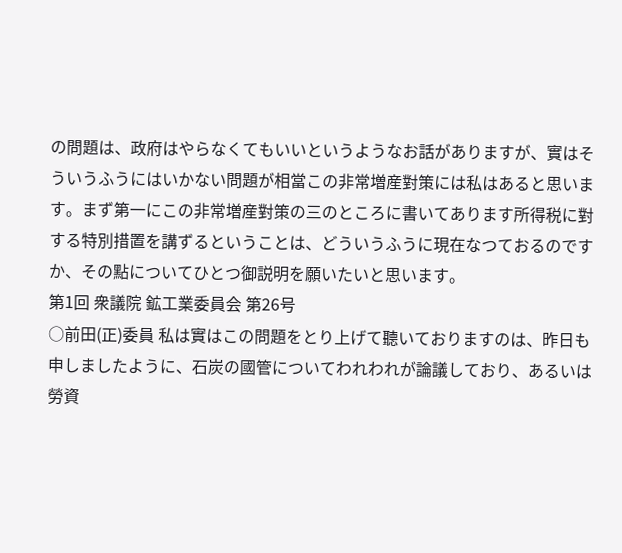の問題は、政府はやらなくてもいいというようなお話がありますが、實はそういうふうにはいかない問題が相當この非常増産對策には私はあると思います。まず第一にこの非常増産對策の三のところに書いてあります所得税に對する特別措置を講ずるということは、どういうふうに現在なつておるのですか、その點についてひとつ御説明を願いたいと思います。
第1回 衆議院 鉱工業委員会 第26号
○前田(正)委員 私は實はこの問題をとり上げて聽いておりますのは、昨日も申しましたように、石炭の國管についてわれわれが論議しており、あるいは勞資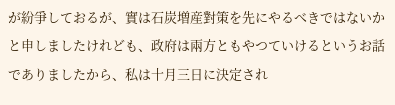が紛爭しておるが、實は石炭増産對策を先にやるべきではないかと申しましたけれども、政府は兩方ともやつていけるというお話でありましたから、私は十月三日に決定され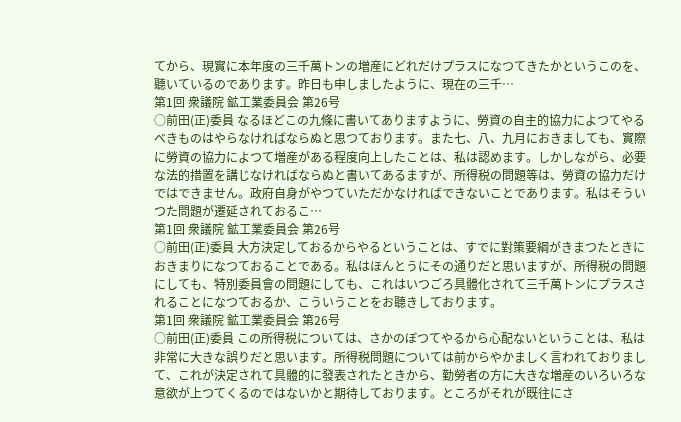てから、現實に本年度の三千萬トンの増産にどれだけプラスになつてきたかというこのを、聽いているのであります。昨日も申しましたように、現在の三千…
第1回 衆議院 鉱工業委員会 第26号
○前田(正)委員 なるほどこの九條に書いてありますように、勞資の自主的協力によつてやるべきものはやらなければならぬと思つております。また七、八、九月におきましても、實際に勞資の協力によつて増産がある程度向上したことは、私は認めます。しかしながら、必要な法的措置を講じなければならぬと書いてあるますが、所得税の問題等は、勞資の協力だけではできません。政府自身がやつていただかなければできないことであります。私はそういつた問題が遷延されておるこ…
第1回 衆議院 鉱工業委員会 第26号
○前田(正)委員 大方決定しておるからやるということは、すでに對策要綱がきまつたときにおきまりになつておることである。私はほんとうにその通りだと思いますが、所得税の問題にしても、特別委員會の問題にしても、これはいつごろ具體化されて三千萬トンにプラスされることになつておるか、こういうことをお聽きしております。
第1回 衆議院 鉱工業委員会 第26号
○前田(正)委員 この所得税については、さかのぼつてやるから心配ないということは、私は非常に大きな誤りだと思います。所得税問題については前からやかましく言われておりまして、これが決定されて具體的に發表されたときから、勤勞者の方に大きな増産のいろいろな意欲が上つてくるのではないかと期待しております。ところがそれが既往にさ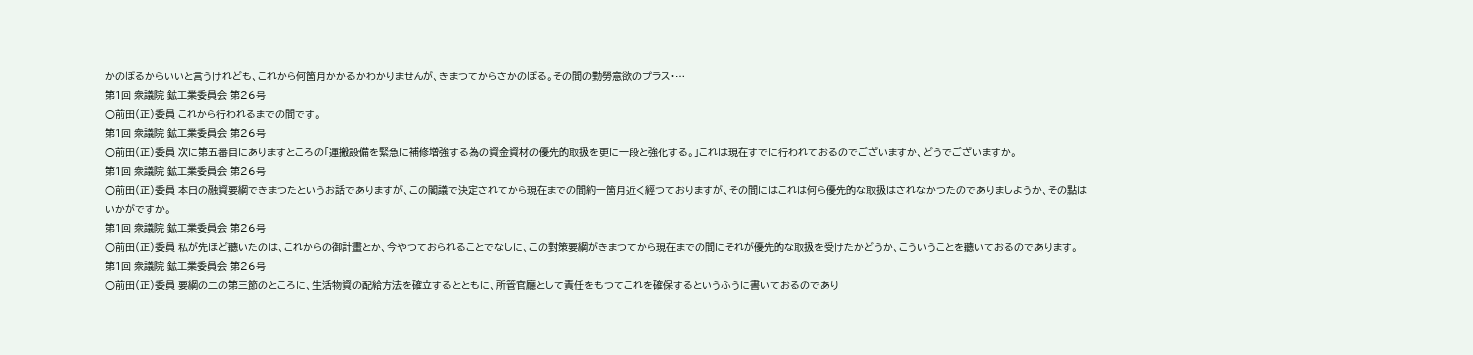かのぼるからいいと言うけれども、これから何箇月かかるかわかりませんが、きまつてからさかのぼる。その間の勤勞意欲のプラス・…
第1回 衆議院 鉱工業委員会 第26号
○前田(正)委員 これから行われるまでの間です。
第1回 衆議院 鉱工業委員会 第26号
○前田(正)委員 次に第五番目にありますところの「運搬設備を緊急に補修増強する為の資金資材の優先的取扱を更に一段と強化する。」これは現在すでに行われておるのでございますか、どうでございますか。
第1回 衆議院 鉱工業委員会 第26号
○前田(正)委員 本日の融資要綱できまつたというお話でありますが、この閣議で決定されてから現在までの間約一箇月近く經つておりますが、その間にはこれは何ら優先的な取扱はされなかつたのでありましようか、その點はいかがですか。
第1回 衆議院 鉱工業委員会 第26号
○前田(正)委員 私が先ほど聽いたのは、これからの御計畫とか、今やつておられることでなしに、この對策要綱がきまつてから現在までの間にそれが優先的な取扱を受けたかどうか、こういうことを聽いておるのであります。
第1回 衆議院 鉱工業委員会 第26号
○前田(正)委員 要綱の二の第三節のところに、生活物資の配給方法を確立するとともに、所管官廳として責任をもつてこれを確保するというふうに書いておるのであり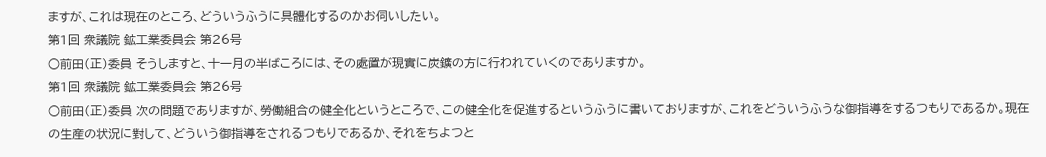ますが、これは現在のところ、どういうふうに具體化するのかお伺いしたい。
第1回 衆議院 鉱工業委員会 第26号
○前田(正)委員 そうしますと、十一月の半ばころには、その處置が現實に炭鑛の方に行われていくのでありますか。
第1回 衆議院 鉱工業委員会 第26号
○前田(正)委員 次の問題でありますが、勞働組合の健全化というところで、この健全化を促進するというふうに書いておりますが、これをどういうふうな御指導をするつもりであるか。現在の生産の状況に對して、どういう御指導をされるつもりであるか、それをちよつと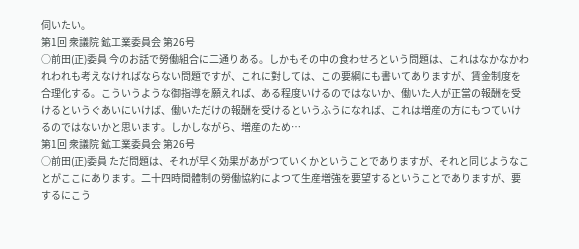伺いたい。
第1回 衆議院 鉱工業委員会 第26号
○前田(正)委員 今のお話で勞働組合に二通りある。しかもその中の食わせろという問題は、これはなかなかわれわれも考えなければならない問題ですが、これに對しては、この要綱にも書いてありますが、賃金制度を合理化する。こういうような御指導を願えれば、ある程度いけるのではないか、働いた人が正當の報酬を受けるというぐあいにいけば、働いただけの報酬を受けるというふうになれば、これは増産の方にもつていけるのではないかと思います。しかしながら、増産のため…
第1回 衆議院 鉱工業委員会 第26号
○前田(正)委員 ただ問題は、それが早く効果があがつていくかということでありますが、それと同じようなことがここにあります。二十四時間體制の勞働協約によつて生産増強を要望するということでありますが、要するにこう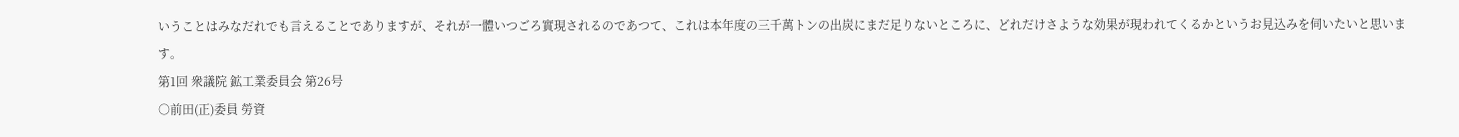いうことはみなだれでも言えることでありますが、それが一體いつごろ實現されるのであつて、これは本年度の三千萬トンの出炭にまだ足りないところに、どれだけさような効果が現われてくるかというお見込みを伺いたいと思います。
第1回 衆議院 鉱工業委員会 第26号
○前田(正)委員 勞資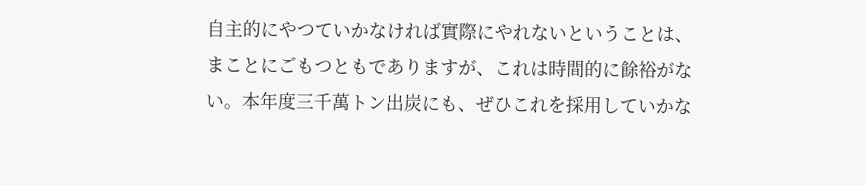自主的にやつていかなければ實際にやれないということは、まことにごもつともでありますが、これは時間的に餘裕がない。本年度三千萬トン出炭にも、ぜひこれを採用していかな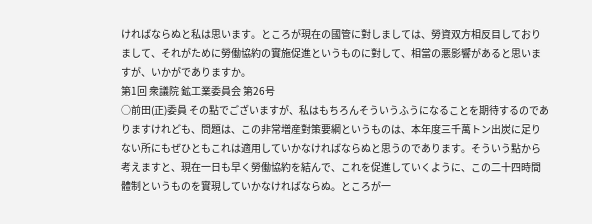ければならぬと私は思います。ところが現在の國管に對しましては、勞資双方相反目しておりまして、それがために勞働協約の實施促進というものに對して、相當の悪影響があると思いますが、いかがでありますか。
第1回 衆議院 鉱工業委員会 第26号
○前田(正)委員 その點でございますが、私はもちろんそういうふうになることを期待するのでありますけれども、問題は、この非常増産對策要綱というものは、本年度三千萬トン出炭に足りない所にもぜひともこれは適用していかなければならぬと思うのであります。そういう點から考えますと、現在一日も早く勞働協約を結んで、これを促進していくように、この二十四時間體制というものを實現していかなければならぬ。ところが一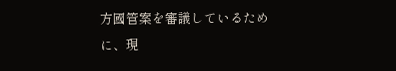方國管案を審議しているために、現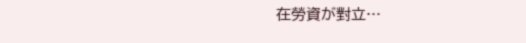在勞資が對立…